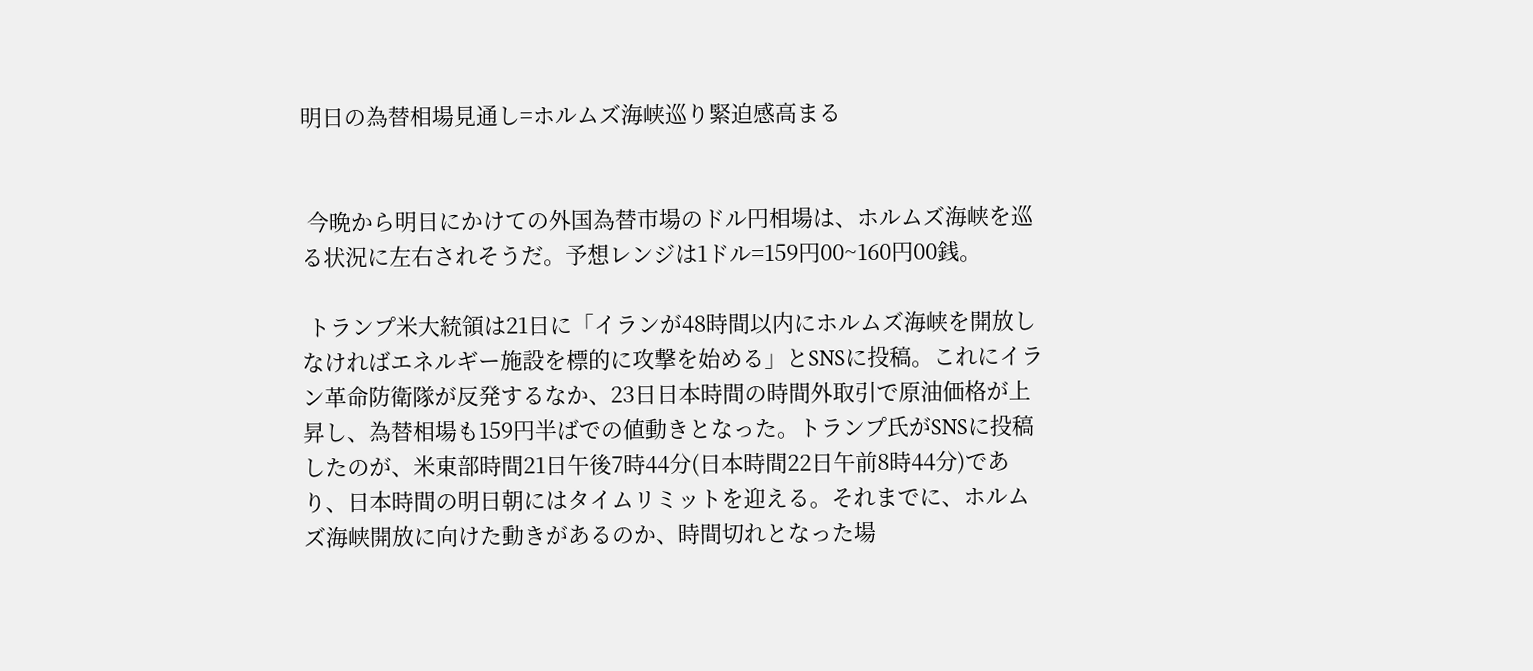明日の為替相場見通し=ホルムズ海峡巡り緊迫感高まる


 今晩から明日にかけての外国為替市場のドル円相場は、ホルムズ海峡を巡る状況に左右されそうだ。予想レンジは1ドル=159円00~160円00銭。

 トランプ米大統領は21日に「イランが48時間以内にホルムズ海峡を開放しなければエネルギー施設を標的に攻撃を始める」とSNSに投稿。これにイラン革命防衛隊が反発するなか、23日日本時間の時間外取引で原油価格が上昇し、為替相場も159円半ばでの値動きとなった。トランプ氏がSNSに投稿したのが、米東部時間21日午後7時44分(日本時間22日午前8時44分)であり、日本時間の明日朝にはタイムリミットを迎える。それまでに、ホルムズ海峡開放に向けた動きがあるのか、時間切れとなった場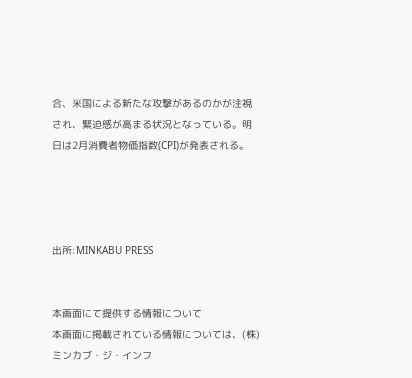合、米国による新たな攻撃があるのかが注視され、緊迫感が高まる状況となっている。明日は2月消費者物価指数(CPI)が発表される。




出所:MINKABU PRESS


本画面にて提供する情報について
本画面に掲載されている情報については、(株)ミンカブ・ジ・インフ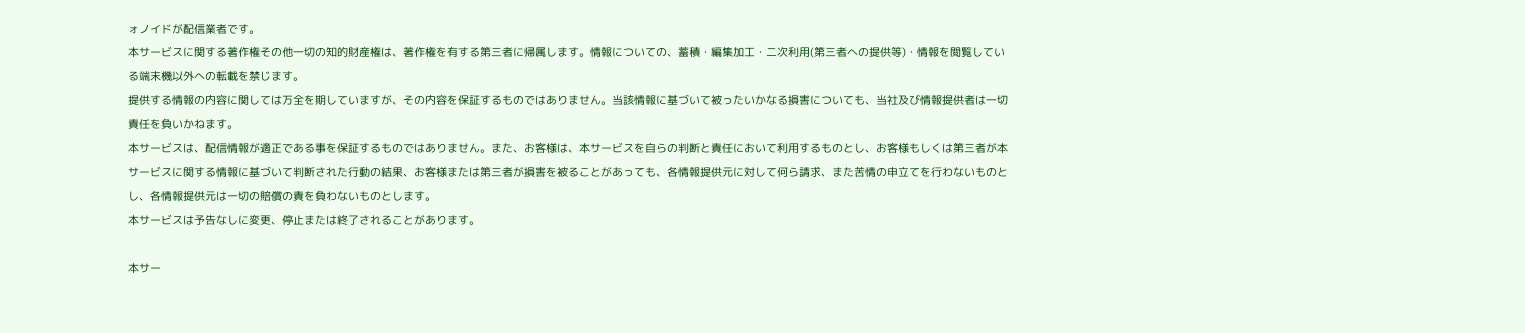ォノイドが配信業者です。
本サービスに関する著作権その他一切の知的財産権は、著作権を有する第三者に帰属します。情報についての、蓄積・編集加工・二次利用(第三者への提供等)・情報を閲覧している端末機以外への転載を禁じます。
提供する情報の内容に関しては万全を期していますが、その内容を保証するものではありません。当該情報に基づいて被ったいかなる損害についても、当社及び情報提供者は一切責任を負いかねます。
本サービスは、配信情報が適正である事を保証するものではありません。また、お客様は、本サービスを自らの判断と責任において利用するものとし、お客様もしくは第三者が本サービスに関する情報に基づいて判断された行動の結果、お客様または第三者が損害を被ることがあっても、各情報提供元に対して何ら請求、また苦情の申立てを行わないものとし、各情報提供元は一切の賠償の責を負わないものとします。
本サービスは予告なしに変更、停止または終了されることがあります。

本サー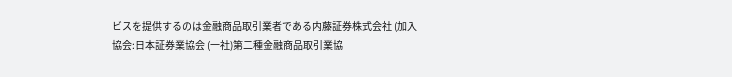ビスを提供するのは金融商品取引業者である内藤証券株式会社 (加入協会:日本証券業協会 (一社)第二種金融商品取引業協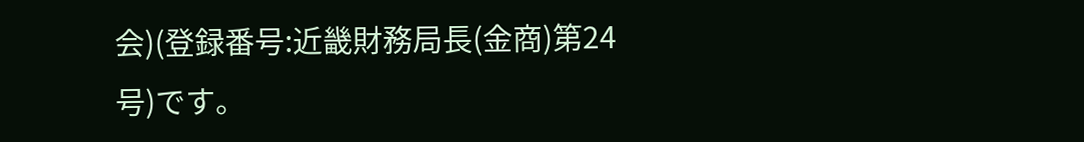会)(登録番号:近畿財務局長(金商)第24号)です。